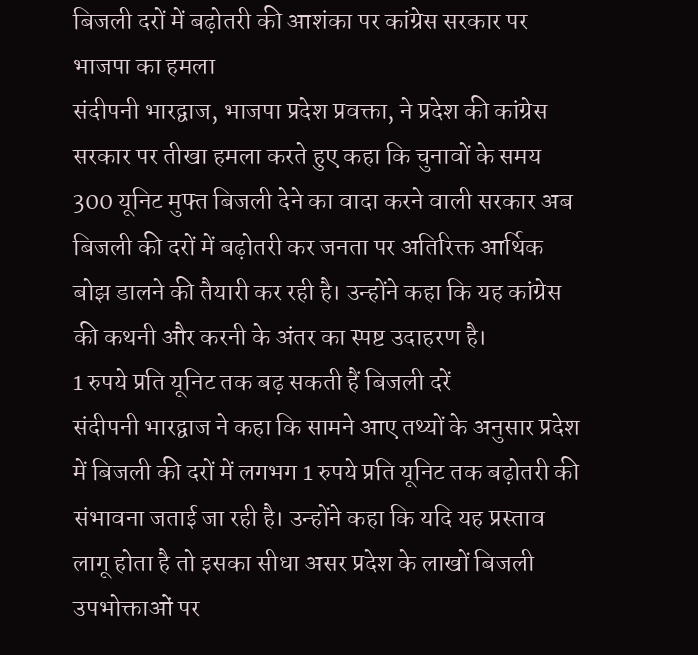बिजली दरों में बढ़ोतरी की आशंका पर कांग्रेस सरकार पर भाजपा का हमला
संदीपनी भारद्वाज, भाजपा प्रदेश प्रवक्ता, ने प्रदेश की कांग्रेस सरकार पर तीखा हमला करते हुए कहा कि चुनावों के समय 300 यूनिट मुफ्त बिजली देने का वादा करने वाली सरकार अब बिजली की दरों में बढ़ोतरी कर जनता पर अतिरिक्त आर्थिक बोझ डालने की तैयारी कर रही है। उन्होंने कहा कि यह कांग्रेस की कथनी और करनी के अंतर का स्पष्ट उदाहरण है।
1 रुपये प्रति यूनिट तक बढ़ सकती हैं बिजली दरें
संदीपनी भारद्वाज ने कहा कि सामने आए तथ्यों के अनुसार प्रदेश में बिजली की दरों में लगभग 1 रुपये प्रति यूनिट तक बढ़ोतरी की संभावना जताई जा रही है। उन्होंने कहा कि यदि यह प्रस्ताव लागू होता है तो इसका सीधा असर प्रदेश के लाखों बिजली उपभोक्ताओं पर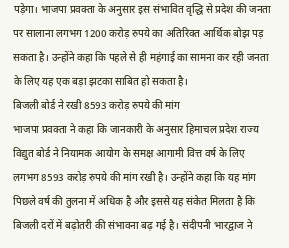पड़ेगा। भाजपा प्रवक्ता के अनुसार इस संभावित वृद्धि से प्रदेश की जनता पर सालाना लगभग 1200 करोड़ रुपये का अतिरिक्त आर्थिक बोझ पड़ सकता है। उन्होंने कहा कि पहले से ही महंगाई का सामना कर रही जनता के लिए यह एक बड़ा झटका साबित हो सकता है।
बिजली बोर्ड ने रखी 8593 करोड़ रुपये की मांग
भाजपा प्रवक्ता ने कहा कि जानकारी के अनुसार हिमाचल प्रदेश राज्य विद्युत बोर्ड ने नियामक आयोग के समक्ष आगामी वित्त वर्ष के लिए लगभग 8593 करोड़ रुपये की मांग रखी है। उन्होंने कहा कि यह मांग पिछले वर्ष की तुलना में अधिक है और इससे यह संकेत मिलता है कि बिजली दरों में बढ़ोतरी की संभावना बढ़ गई है। संदीपनी भारद्वाज ने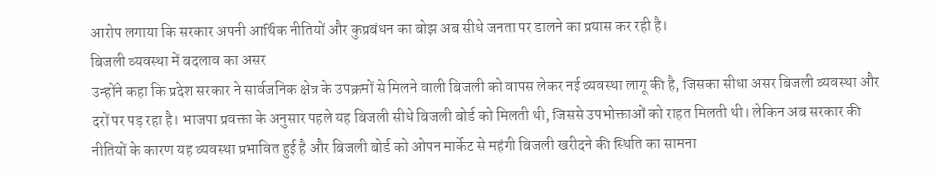आरोप लगाया कि सरकार अपनी आर्थिक नीतियों और कुप्रबंधन का बोझ अब सीधे जनता पर डालने का प्रयास कर रही है।
बिजली व्यवस्था में बदलाव का असर
उन्होंने कहा कि प्रदेश सरकार ने सार्वजनिक क्षेत्र के उपक्रमों से मिलने वाली बिजली को वापस लेकर नई व्यवस्था लागू की है, जिसका सीधा असर बिजली व्यवस्था और दरों पर पड़ रहा है। भाजपा प्रवक्ता के अनुसार पहले यह बिजली सीधे बिजली बोर्ड को मिलती थी, जिससे उपभोक्ताओं को राहत मिलती थी। लेकिन अब सरकार की नीतियों के कारण यह व्यवस्था प्रभावित हुई है और बिजली बोर्ड को ओपन मार्केट से महंगी बिजली खरीदने की स्थिति का सामना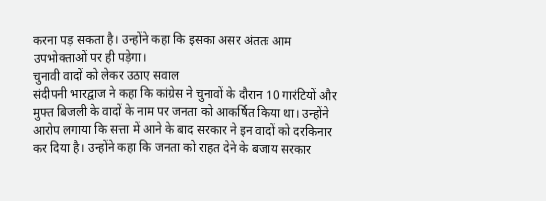करना पड़ सकता है। उन्होंने कहा कि इसका असर अंततः आम उपभोक्ताओं पर ही पड़ेगा।
चुनावी वादों को लेकर उठाए सवाल
संदीपनी भारद्वाज ने कहा कि कांग्रेस ने चुनावों के दौरान 10 गारंटियों और मुफ्त बिजली के वादों के नाम पर जनता को आकर्षित किया था। उन्होंने आरोप लगाया कि सत्ता में आने के बाद सरकार ने इन वादों को दरकिनार कर दिया है। उन्होंने कहा कि जनता को राहत देने के बजाय सरकार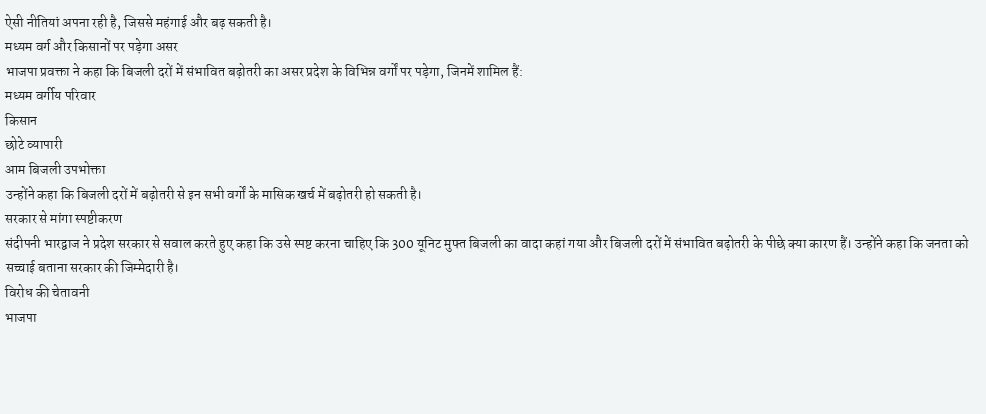ऐसी नीतियां अपना रही है, जिससे महंगाई और बढ़ सकती है।
मध्यम वर्ग और किसानों पर पड़ेगा असर
भाजपा प्रवक्ता ने कहा कि बिजली दरों में संभावित बढ़ोतरी का असर प्रदेश के विभिन्न वर्गों पर पड़ेगा, जिनमें शामिल हैं:
मध्यम वर्गीय परिवार
किसान
छोटे व्यापारी
आम बिजली उपभोक्ता
उन्होंने कहा कि बिजली दरों में बढ़ोतरी से इन सभी वर्गों के मासिक खर्च में बढ़ोतरी हो सकती है।
सरकार से मांगा स्पष्टीकरण
संदीपनी भारद्वाज ने प्रदेश सरकार से सवाल करते हुए कहा कि उसे स्पष्ट करना चाहिए कि 300 यूनिट मुफ्त बिजली का वादा कहां गया और बिजली दरों में संभावित बढ़ोतरी के पीछे क्या कारण हैं। उन्होंने कहा कि जनता को सच्चाई बताना सरकार की जिम्मेदारी है।
विरोध की चेतावनी
भाजपा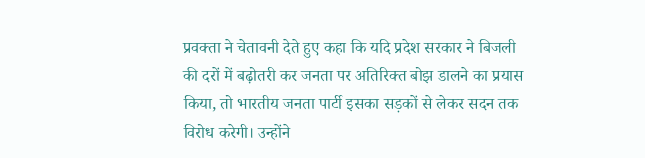प्रवक्ता ने चेतावनी देते हुए कहा कि यदि प्रदेश सरकार ने बिजली की दरों में बढ़ोतरी कर जनता पर अतिरिक्त बोझ डालने का प्रयास किया, तो भारतीय जनता पार्टी इसका सड़कों से लेकर सदन तक विरोध करेगी। उन्होंने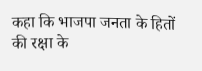कहा कि भाजपा जनता के हितों की रक्षा के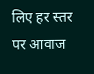लिए हर स्तर पर आवाज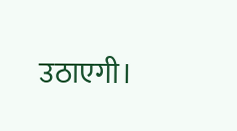उठाएगी।